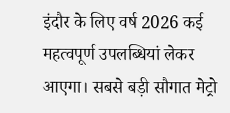इंदौर के लिए वर्ष 2026 कई महत्वपूर्ण उपलब्धियां लेकर आएगा। सबसे बड़ी सौगात मेट्रो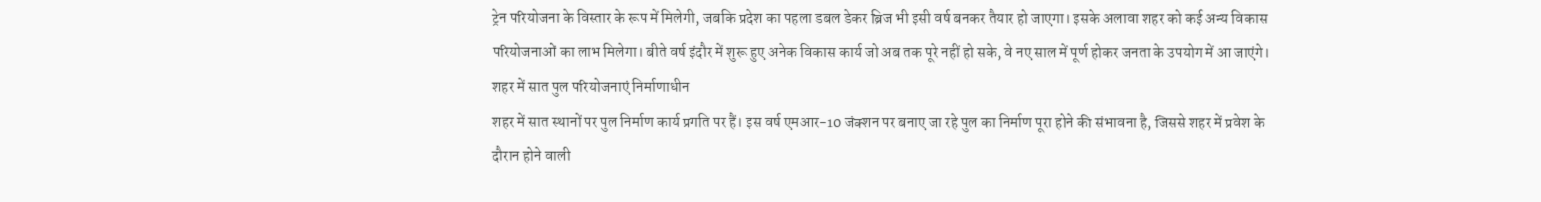ट्रेन परियोजना के विस्तार के रूप में मिलेगी, जबकि प्रदेश का पहला डबल डेकर ब्रिज भी इसी वर्ष बनकर तैयार हो जाएगा। इसके अलावा शहर को कई अन्य विकास परियोजनाओं का लाभ मिलेगा। बीते वर्ष इंदौर में शुरू हुए अनेक विकास कार्य जो अब तक पूरे नहीं हो सके, वे नए साल में पूर्ण होकर जनता के उपयोग में आ जाएंगे।
शहर में सात पुल परियोजनाएं निर्माणाधीन
शहर में सात स्थानों पर पुल निर्माण कार्य प्रगति पर हैं। इस वर्ष एमआर-10 जंक्शन पर बनाए जा रहे पुल का निर्माण पूरा होने की संभावना है, जिससे शहर में प्रवेश के दौरान होने वाली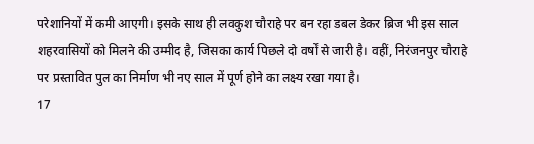परेशानियों में कमी आएगी। इसके साथ ही लवकुश चौराहे पर बन रहा डबल डेकर ब्रिज भी इस साल शहरवासियों को मिलने की उम्मीद है, जिसका कार्य पिछले दो वर्षों से जारी है। वहीं, निरंजनपुर चौराहे पर प्रस्तावित पुल का निर्माण भी नए साल में पूर्ण होने का लक्ष्य रखा गया है।
17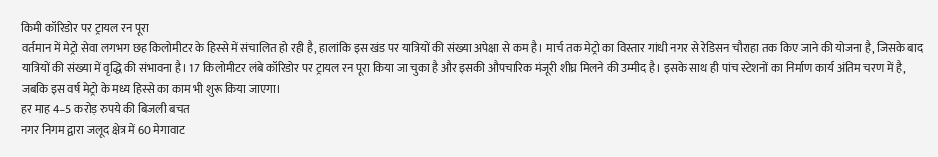किमी कॉरिडोर पर ट्रायल रन पूरा
वर्तमान में मेट्रो सेवा लगभग छह किलोमीटर के हिस्से में संचालित हो रही है, हालांकि इस खंड पर यात्रियों की संख्या अपेक्षा से कम है। मार्च तक मेट्रो का विस्तार गांधी नगर से रेडिसन चौराहा तक किए जाने की योजना है, जिसके बाद यात्रियों की संख्या में वृद्धि की संभावना है। 17 किलोमीटर लंबे कॉरिडोर पर ट्रायल रन पूरा किया जा चुका है और इसकी औपचारिक मंजूरी शीघ्र मिलने की उम्मीद है। इसके साथ ही पांच स्टेशनों का निर्माण कार्य अंतिम चरण में है, जबकि इस वर्ष मेट्रो के मध्य हिस्से का काम भी शुरू किया जाएगा।
हर माह 4–5 करोड़ रुपये की बिजली बचत
नगर निगम द्वारा जलूद क्षेत्र में 60 मेगावाट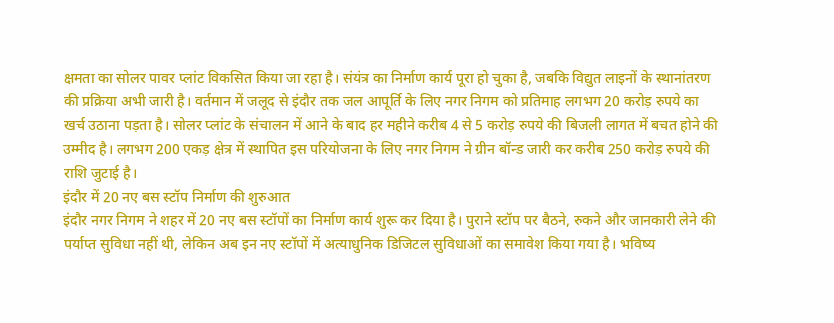क्षमता का सोलर पावर प्लांट विकसित किया जा रहा है। संयंत्र का निर्माण कार्य पूरा हो चुका है, जबकि विद्युत लाइनों के स्थानांतरण की प्रक्रिया अभी जारी है। वर्तमान में जलूद से इंदौर तक जल आपूर्ति के लिए नगर निगम को प्रतिमाह लगभग 20 करोड़ रुपये का खर्च उठाना पड़ता है। सोलर प्लांट के संचालन में आने के बाद हर महीने करीब 4 से 5 करोड़ रुपये की बिजली लागत में बचत होने की उम्मीद है। लगभग 200 एकड़ क्षेत्र में स्थापित इस परियोजना के लिए नगर निगम ने ग्रीन बॉन्ड जारी कर करीब 250 करोड़ रुपये की राशि जुटाई है।
इंदौर में 20 नए बस स्टॉप निर्माण की शुरुआत
इंदौर नगर निगम ने शहर में 20 नए बस स्टॉपों का निर्माण कार्य शुरू कर दिया है। पुराने स्टॉप पर बैठने, रुकने और जानकारी लेने की पर्याप्त सुविधा नहीं थी, लेकिन अब इन नए स्टॉपों में अत्याधुनिक डिजिटल सुविधाओं का समावेश किया गया है। भविष्य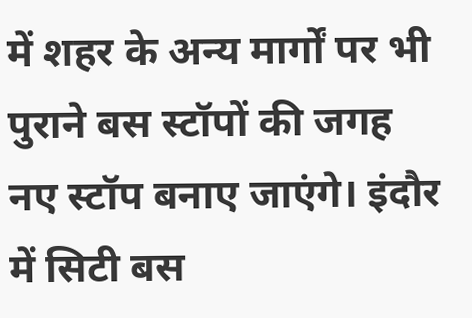में शहर के अन्य मार्गों पर भी पुराने बस स्टॉपों की जगह नए स्टॉप बनाए जाएंगे। इंदौर में सिटी बस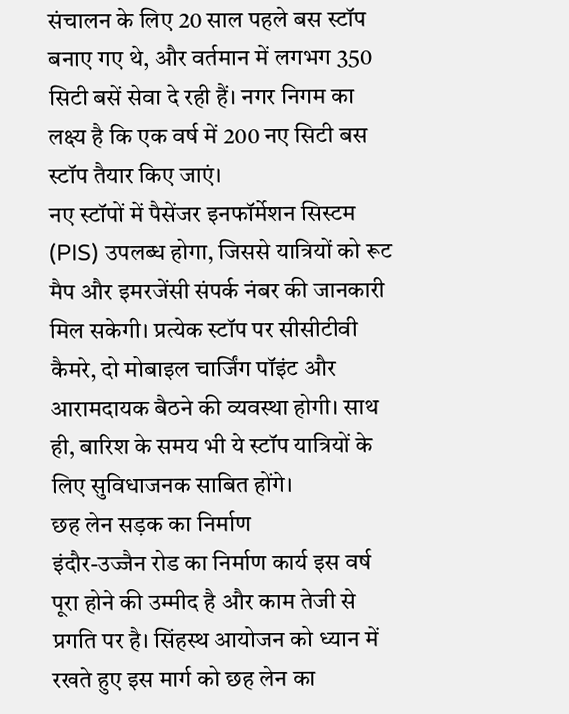संचालन के लिए 20 साल पहले बस स्टॉप बनाए गए थे, और वर्तमान में लगभग 350 सिटी बसें सेवा दे रही हैं। नगर निगम का लक्ष्य है कि एक वर्ष में 200 नए सिटी बस स्टॉप तैयार किए जाएं।
नए स्टॉपों में पैसेंजर इनफॉर्मेशन सिस्टम (PIS) उपलब्ध होगा, जिससे यात्रियों को रूट मैप और इमरजेंसी संपर्क नंबर की जानकारी मिल सकेगी। प्रत्येक स्टॉप पर सीसीटीवी कैमरे, दो मोबाइल चार्जिंग पॉइंट और आरामदायक बैठने की व्यवस्था होगी। साथ ही, बारिश के समय भी ये स्टॉप यात्रियों के लिए सुविधाजनक साबित होंगे।
छह लेन सड़क का निर्माण
इंदौर-उज्जैन रोड का निर्माण कार्य इस वर्ष पूरा होने की उम्मीद है और काम तेजी से प्रगति पर है। सिंहस्थ आयोजन को ध्यान में रखते हुए इस मार्ग को छह लेन का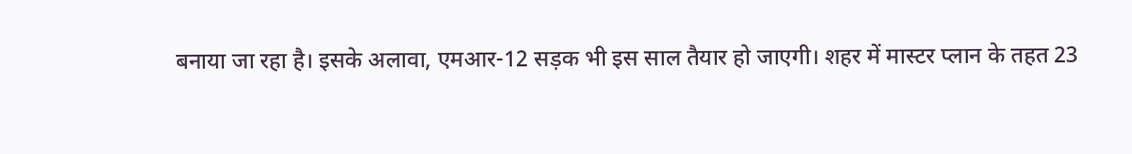बनाया जा रहा है। इसके अलावा, एमआर-12 सड़क भी इस साल तैयार हो जाएगी। शहर में मास्टर प्लान के तहत 23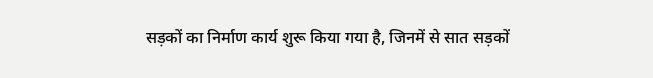सड़कों का निर्माण कार्य शुरू किया गया है, जिनमें से सात सड़कों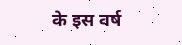के इस वर्ष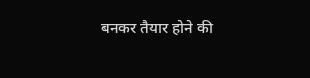बनकर तैयार होने की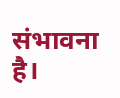संभावना है।